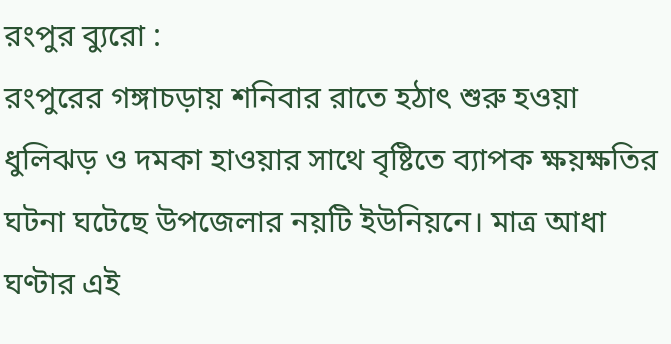রংপুর ব্যুরো :
রংপুরের গঙ্গাচড়ায় শনিবার রাতে হঠাৎ শুরু হওয়া ধুলিঝড় ও দমকা হাওয়ার সাথে বৃষ্টিতে ব্যাপক ক্ষয়ক্ষতির ঘটনা ঘটেছে উপজেলার নয়টি ইউনিয়নে। মাত্র আধা ঘণ্টার এই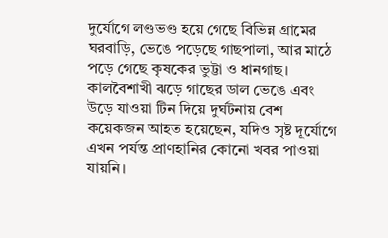দুর্যোগে লণ্ডভণ্ড হয়ে গেছে বিভিন্ন গ্রামের ঘরবাড়ি, ভেঙে পড়েছে গাছপালা, আর মাঠে পড়ে গেছে কৃষকের ভুট্টা ও ধানগাছ। কালবৈশাখী ঝড়ে গাছের ডাল ভেঙে এবং উড়ে যাওয়া টিন দিয়ে দুর্ঘটনায় বেশ কয়েকজন আহত হয়েছেন, যদিও সৃষ্ট দূর্যোগে এখন পর্যন্ত প্রাণহানির কোনো খবর পাওয়া যায়নি।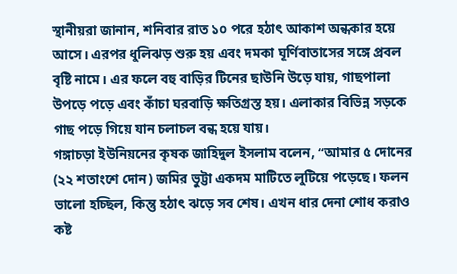স্থানীয়রা জানান, শনিবার রাত ১০ পরে হঠাৎ আকাশ অন্ধকার হয়ে আসে। এরপর ধুলিঝড় শুরু হয় এবং দমকা ঘূর্ণিবাতাসের সঙ্গে প্রবল বৃষ্টি নামে। এর ফলে বহু বাড়ির টিনের ছাউনি উড়ে যায়, গাছপালা উপড়ে পড়ে এবং কাঁচা ঘরবাড়ি ক্ষতিগ্রস্ত হয়। এলাকার বিভিন্ন সড়কে গাছ পড়ে গিয়ে যান চলাচল বন্ধ হয়ে যায়।
গঙ্গাচড়া ইউনিয়নের কৃষক জাহিদুল ইসলাম বলেন, “আমার ৫ দোনের (২২ শতাংশে দোন) জমির ভুট্টা একদম মাটিতে লুটিয়ে পড়েছে। ফলন ভালো হচ্ছিল, কিন্তু হঠাৎ ঝড়ে সব শেষ। এখন ধার দেনা শোধ করাও কষ্ট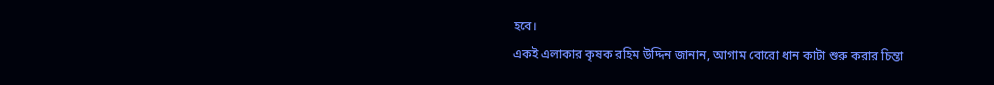হবে।
একই এলাকার কৃষক রহিম উদ্দিন জানান, আগাম বোরো ধান কাটা শুরু করার চিন্তা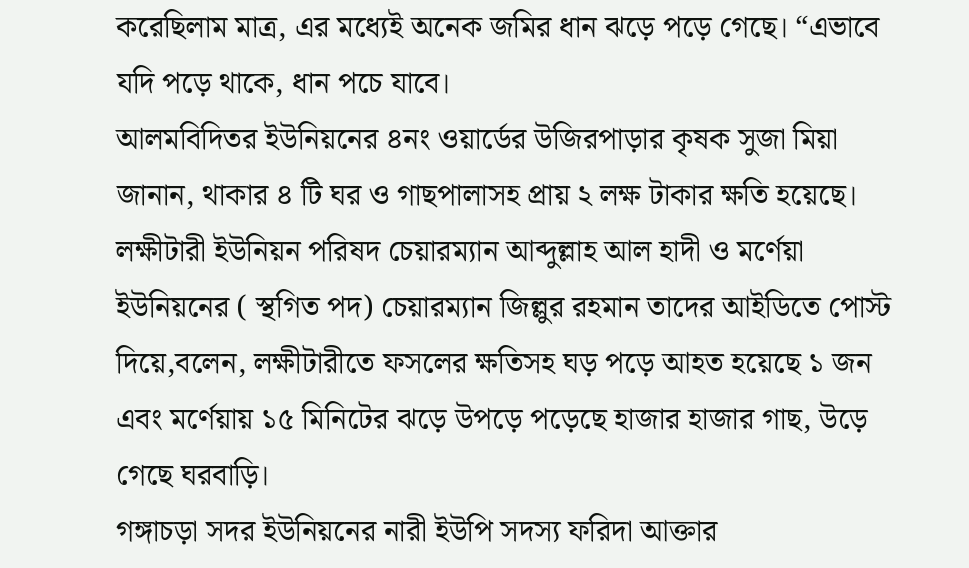করেছিলাম মাত্র, এর মধ্যেই অনেক জমির ধান ঝড়ে পড়ে গেছে। “এভাবে যদি পড়ে থাকে, ধান পচে যাবে।
আলমবিদিতর ইউনিয়নের ৪নং ওয়ার্ডের উজিরপাড়ার কৃষক সুজা মিয়া জানান, থাকার ৪ টি ঘর ও গাছপালাসহ প্রায় ২ লক্ষ টাকার ক্ষতি হয়েছে। লক্ষীটারী ইউনিয়ন পরিষদ চেয়ারম্যান আব্দুল্লাহ আল হাদী ও মর্ণেয়া ইউনিয়নের ( স্থগিত পদ) চেয়ারম্যান জিল্লুর রহমান তাদের আইডিতে পোস্ট দিয়ে,বলেন, লক্ষীটারীতে ফসলের ক্ষতিসহ ঘড় পড়ে আহত হয়েছে ১ জন এবং মর্ণেয়ায় ১৫ মিনিটের ঝড়ে উপড়ে পড়েছে হাজার হাজার গাছ, উড়ে গেছে ঘরবাড়ি।
গঙ্গাচড়া সদর ইউনিয়নের নারী ইউপি সদস্য ফরিদা আক্তার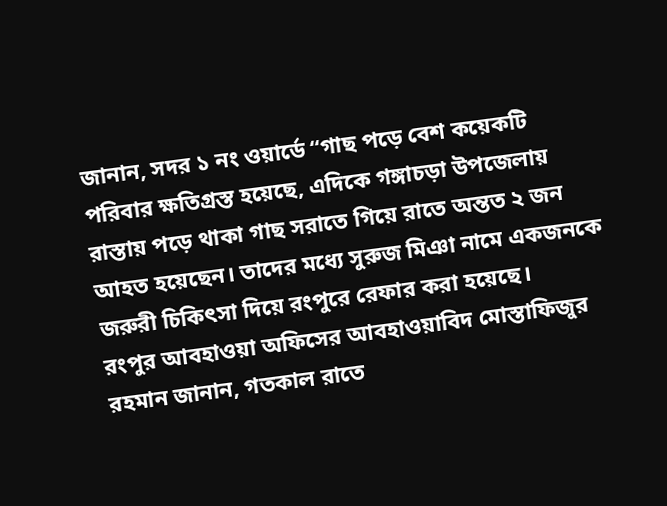জানান, সদর ১ নং ওয়ার্ডে “গাছ পড়ে বেশ কয়েকটি পরিবার ক্ষতিগ্রস্ত হয়েছে, এদিকে গঙ্গাচড়া উপজেলায় রাস্তায় পড়ে থাকা গাছ সরাতে গিয়ে রাতে অন্তত ২ জন আহত হয়েছেন। তাদের মধ্যে সুরুজ মিঞা নামে একজনকে জরুরী চিকিৎসা দিয়ে রংপুরে রেফার করা হয়েছে।
রংপুর আবহাওয়া অফিসের আবহাওয়াবিদ মোস্তাফিজুর রহমান জানান, গতকাল রাতে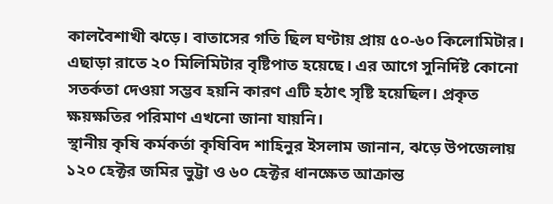কালবৈশাখী ঝড়ে। বাতাসের গতি ছিল ঘণ্টায় প্রায় ৫০-৬০ কিলোমিটার। এছাড়া রাতে ২০ মিলিমিটার বৃষ্টিপাত হয়েছে। এর আগে সুনির্দিষ্ট কোনো সতর্কতা দেওয়া সম্ভব হয়নি কারণ এটি হঠাৎ সৃষ্টি হয়েছিল। প্রকৃত ক্ষয়ক্ষতির পরিমাণ এখনো জানা যায়নি।
স্থানীয় কৃষি কর্মকর্তা কৃষিবিদ শাহিনুর ইসলাম জানান, ঝড়ে উপজেলায় ১২০ হেক্টর জমির ভুট্টা ও ৬০ হেক্টর ধানক্ষেত আক্রান্ত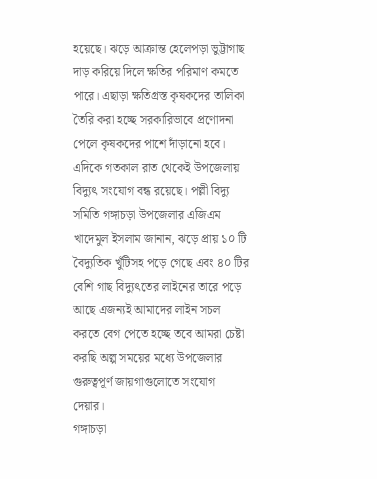হয়েছে। ঝড়ে আক্রান্ত হেলেপড়া ভুট্টাগাছ দাড় করিয়ে দিলে ক্ষতির পরিমাণ কমতে পারে। এছাড়া ক্ষতিগ্রস্ত কৃষকদের তালিকা তৈরি করা হচ্ছে সরকারিভাবে প্রণোদনা পেলে কৃষকদের পাশে দাঁড়ানো হবে।
এদিকে গতকাল রাত থেকেই উপজেলায় বিদ্যুৎ সংযোগ বন্ধ রয়েছে। পল্লী বিদ্যু সমিতি গঙ্গাচড়া উপজেলার এজিএম খাদেমুল ইসলাম জানান, ঝড়ে প্রায় ১০ টি বৈদ্যুতিক খুঁটিসহ পড়ে গেছে এবং ৪০ টির বেশি গাছ বিদ্যুৎতের লাইনের তারে পড়ে আছে এজন্যই আমাদের লাইন সচল করতে বেগ পেতে হচ্ছে তবে আমরা চেষ্টা করছি অল্প সময়ের মধ্যে উপজেলার গুরুত্বপূর্ণ জায়গাগুলোতে সংযোগ দেয়ার।
গঙ্গাচড়া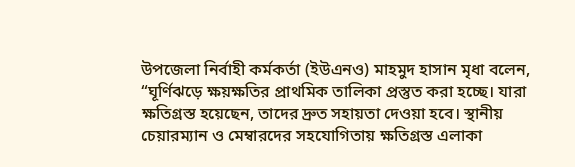উপজেলা নির্বাহী কর্মকর্তা (ইউএনও) মাহমুদ হাসান মৃধা বলেন, “ঘূর্ণিঝড়ে ক্ষয়ক্ষতির প্রাথমিক তালিকা প্রস্তুত করা হচ্ছে। যারা ক্ষতিগ্রস্ত হয়েছেন, তাদের দ্রুত সহায়তা দেওয়া হবে। স্থানীয় চেয়ারম্যান ও মেম্বারদের সহযোগিতায় ক্ষতিগ্রস্ত এলাকা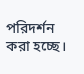পরিদর্শন করা হচ্ছে।